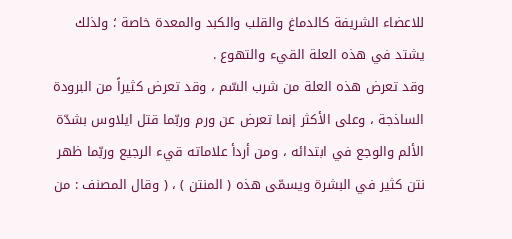للاعضاء الشريفة كالدماغ والقلب والكبد والمعدة خاصة ؛ ولذلك يشتد في هذه العلة القيء والتهوع .
وقد تعرض هذه العلة من شرب السّم ، وقد تعرض كثيراً من البرودة الساذجة ، وعلى الأكثر إنما تعرض عن ورم وربّما قتل ايلاوس بشدّة الألم والوجع في ابتدائه ، ومن أردأ علاماته قيء الرجيع وربّما ظهر نتن كثير في البشرة ويسمّى هذه ( المنتن ) ، ( وقال المصنف : من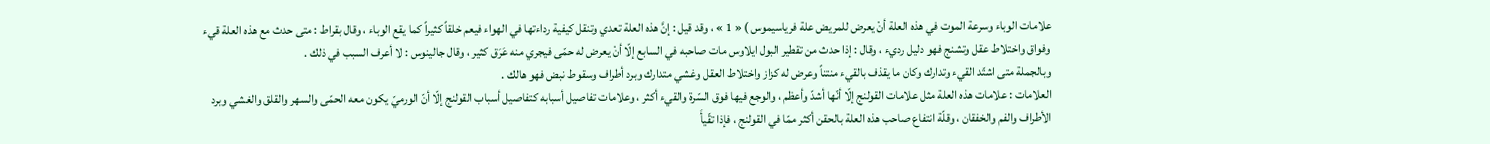علامات الوباء وسرعة الموت في هذه العلة أنْ يعرض للمريض علة فرياسيموس ) « 1 » ، وقد قيل : إنَّ هذه العلة تعدي وتنقل كيفية رداءتها في الهواء فيعم خلقاً كثيراً كما يقع الوباء ، وقال بقراط : متى حدث مع هذه العلة قيء وفواق واختلاط عقل وتشنج فهو دليل رديء ، وقال : إذا حدث من تقطير البول ايلاوس مات صاحبه في السابع إلّا أنْ يعرض له حمّى فيجري منه عَرَق كثير ، وقال جالينوس : لا أعرف السبب في ذلك .
وبالجملة متى اشتّد القيء وتدارك وكان ما يقذف بالقيء منتناً وعرض له كزاز واختلاط العقل وغشي متدارك وبرد أطراف وسقوط نبض فهو هالك .
العلامات : علامات هذه العلة مثل علامات القولنج إلّا أنّها أشدّ وأعظم ، والوجع فيها فوق السّرة والقيء أكثر ، وعلامات تفاصيل أسبابه كتفاصيل أسباب القولنج إلّا أنّ الورميّ يكون معه الحمّى والسهر والقلق والغشي وبرد الأطراف والفم والخفقان ، وقلّة انتفاع صاحب هذه العلة بالحقن أكثر ممّا في القولنج ، فإذا تقّيأَ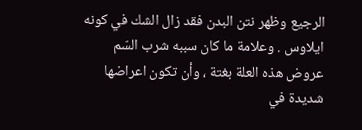الرجيع وظهر نتن البدن فقد زال الشك في كونه ايلاوس . وعلامة ما كان سببه شرب السّم عروض هذه العلة بغتة ، وأن تكون اعراضها شديدة في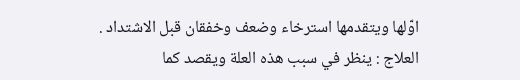اوّلها ويتقدمها استرخاء وضعف وخفقان قبل الاشتداد .
العلاج : ينظر في سبب هذه العلة ويقصد كما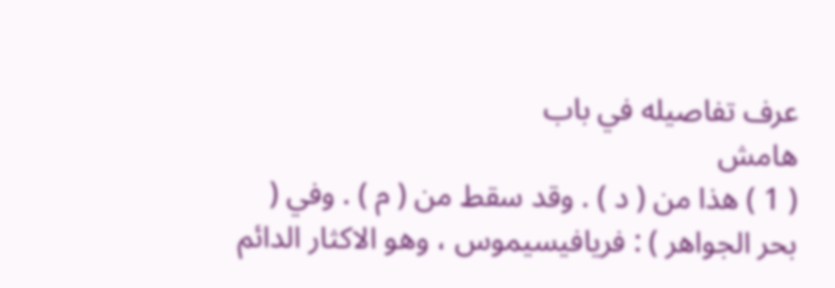عرف تفاصيله في باب
هامش
( 1 ) هذا من ( د ) . وقد سقط من ( م ) . وفي ( بحر الجواهر ) : فريافيسيموس ، وهو الاكثار الدائم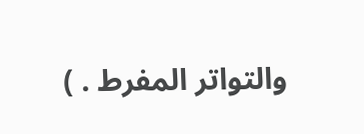والتواتر المفرط . )